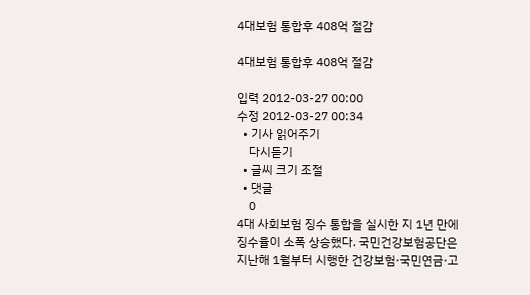4대보험 통합후 408억 절감

4대보험 통합후 408억 절감

입력 2012-03-27 00:00
수정 2012-03-27 00:34
  • 기사 읽어주기
    다시듣기
  • 글씨 크기 조절
  • 댓글
    0
4대 사회보험 징수 통합을 실시한 지 1년 만에 징수율이 소폭 상승했다. 국민건강보험공단은 지난해 1월부터 시행한 건강보험·국민연금·고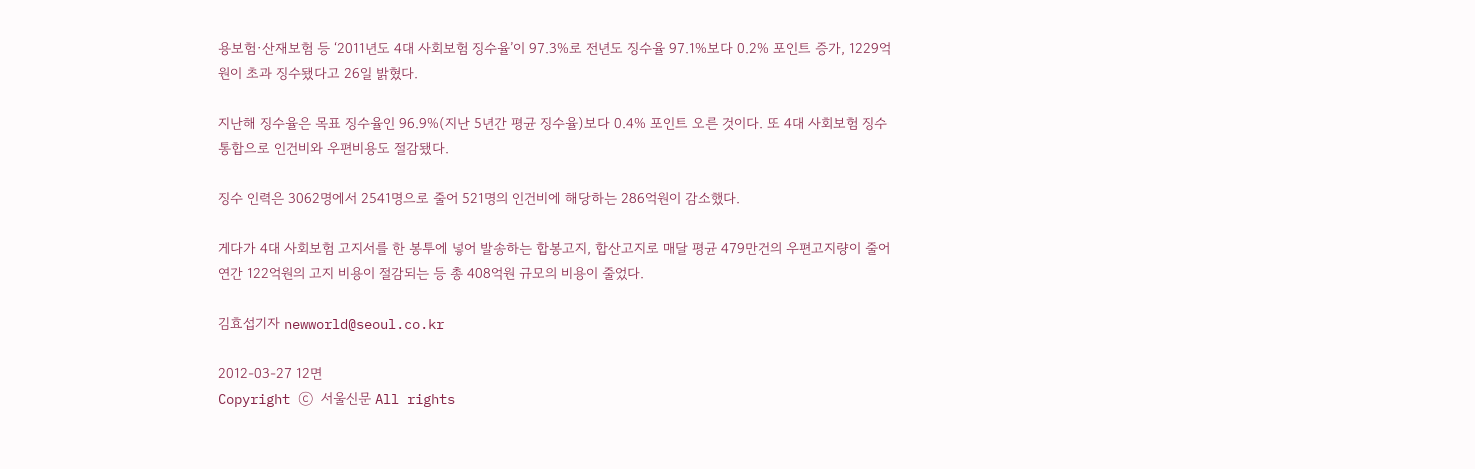용보험·산재보험 등 ‘2011년도 4대 사회보험 징수율’이 97.3%로 전년도 징수율 97.1%보다 0.2% 포인트 증가, 1229억원이 초과 징수됐다고 26일 밝혔다.

지난해 징수율은 목표 징수율인 96.9%(지난 5년간 평균 징수율)보다 0.4% 포인트 오른 것이다. 또 4대 사회보험 징수 통합으로 인건비와 우편비용도 절감됐다.

징수 인력은 3062명에서 2541명으로 줄어 521명의 인건비에 해당하는 286억원이 감소했다.

게다가 4대 사회보험 고지서를 한 봉투에 넣어 발송하는 합봉고지, 합산고지로 매달 평균 479만건의 우편고지량이 줄어 연간 122억원의 고지 비용이 절감되는 등 총 408억원 규모의 비용이 줄었다.

김효섭기자 newworld@seoul.co.kr

2012-03-27 12면
Copyright ⓒ 서울신문 All rights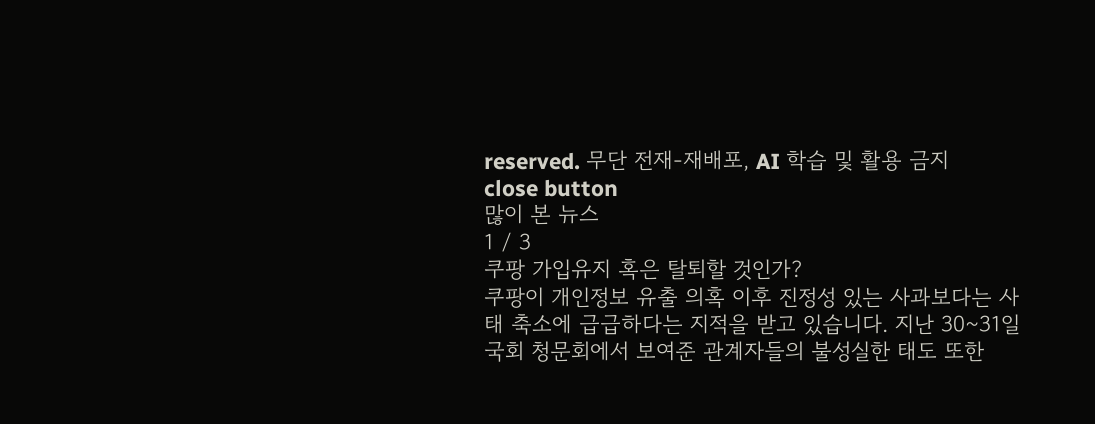reserved. 무단 전재-재배포, AI 학습 및 활용 금지
close button
많이 본 뉴스
1 / 3
쿠팡 가입유지 혹은 탈퇴할 것인가?
쿠팡이 개인정보 유출 의혹 이후 진정성 있는 사과보다는 사태 축소에 급급하다는 지적을 받고 있습니다. 지난 30~31일 국회 청문회에서 보여준 관계자들의 불성실한 태도 또한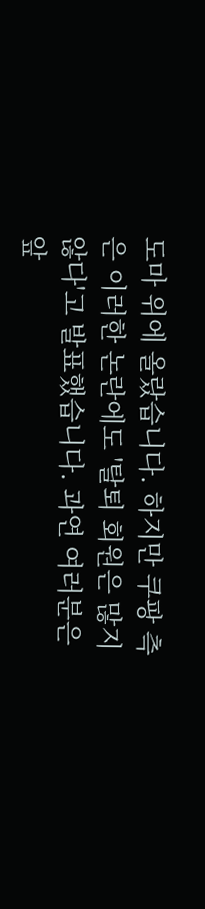도마 위에 올랐습니다. 하지만 쿠팡 측은 이러한 논란에도 '탈퇴 회원은 많지 않다'고 발표했습니다. 과연 여러분은 앞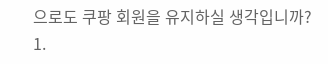으로도 쿠팡 회원을 유지하실 생각입니까?
1.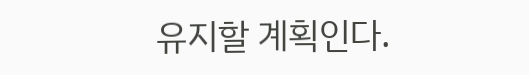유지할 계획인다.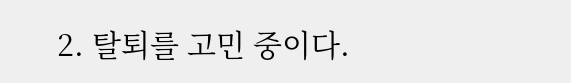2. 탈퇴를 고민 중이다.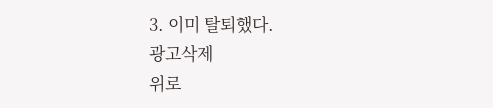3. 이미 탈퇴했다.
광고삭제
위로